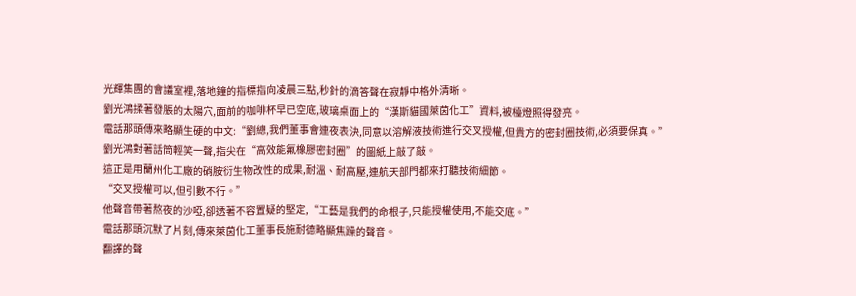光輝集團的會議室裡,落地鐘的指標指向凌晨三點,秒針的滴答聲在寂靜中格外清晰。
劉光鴻揉著發脹的太陽穴,面前的咖啡杯早已空底,玻璃桌面上的“漢斯貓國萊茵化工”資料,被檯燈照得發亮。
電話那頭傳來略顯生硬的中文:“劉總,我們董事會連夜表決,同意以溶解液技術進行交叉授權,但貴方的密封圈技術,必須要保真。”
劉光鴻對著話筒輕笑一聲,指尖在“高效能氟橡膠密封圈”的圖紙上敲了敲。
這正是用蘭州化工廠的硝胺衍生物改性的成果,耐溫、耐高壓,連航天部門都來打聽技術細節。
“交叉授權可以,但引數不行。”
他聲音帶著熬夜的沙啞,卻透著不容置疑的堅定,“工藝是我們的命根子,只能授權使用,不能交底。”
電話那頭沉默了片刻,傳來萊茵化工董事長施耐德略顯焦躁的聲音。
翻譯的聲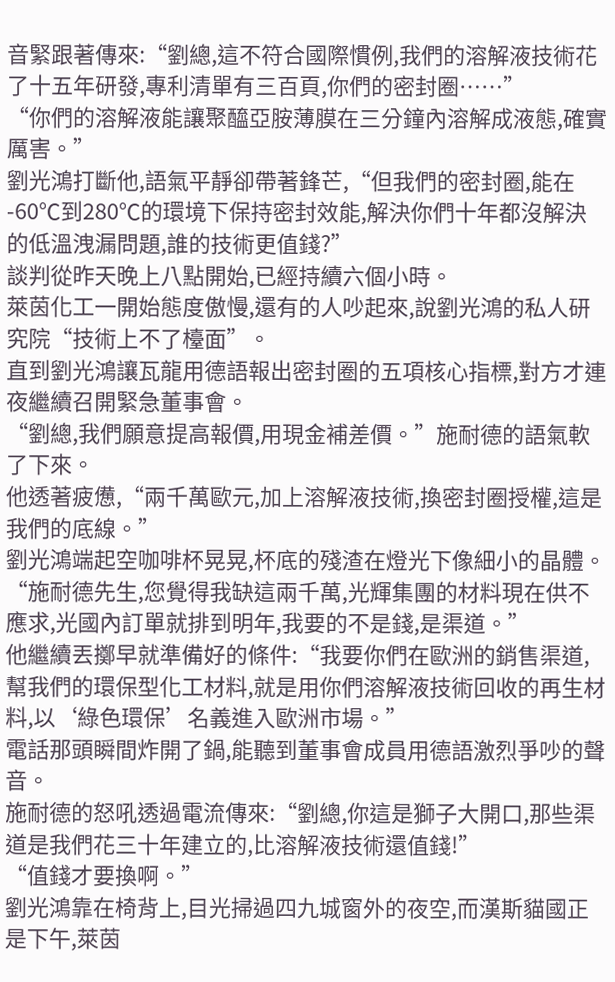音緊跟著傳來:“劉總,這不符合國際慣例,我們的溶解液技術花了十五年研發,專利清單有三百頁,你們的密封圈……”
“你們的溶解液能讓聚醯亞胺薄膜在三分鐘內溶解成液態,確實厲害。”
劉光鴻打斷他,語氣平靜卻帶著鋒芒,“但我們的密封圈,能在-60℃到280℃的環境下保持密封效能,解決你們十年都沒解決的低溫洩漏問題,誰的技術更值錢?”
談判從昨天晚上八點開始,已經持續六個小時。
萊茵化工一開始態度傲慢,還有的人吵起來,說劉光鴻的私人研究院“技術上不了檯面”。
直到劉光鴻讓瓦龍用德語報出密封圈的五項核心指標,對方才連夜繼續召開緊急董事會。
“劉總,我們願意提高報價,用現金補差價。”施耐德的語氣軟了下來。
他透著疲憊,“兩千萬歐元,加上溶解液技術,換密封圈授權,這是我們的底線。”
劉光鴻端起空咖啡杯晃晃,杯底的殘渣在燈光下像細小的晶體。
“施耐德先生,您覺得我缺這兩千萬,光輝集團的材料現在供不應求,光國內訂單就排到明年,我要的不是錢,是渠道。”
他繼續丟擲早就準備好的條件:“我要你們在歐洲的銷售渠道,幫我們的環保型化工材料,就是用你們溶解液技術回收的再生材料,以‘綠色環保’名義進入歐洲市場。”
電話那頭瞬間炸開了鍋,能聽到董事會成員用德語激烈爭吵的聲音。
施耐德的怒吼透過電流傳來:“劉總,你這是獅子大開口,那些渠道是我們花三十年建立的,比溶解液技術還值錢!”
“值錢才要換啊。”
劉光鴻靠在椅背上,目光掃過四九城窗外的夜空,而漢斯貓國正是下午,萊茵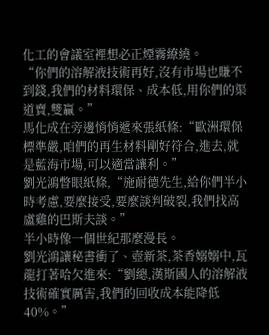化工的會議室裡想必正煙霧繚繞。
“你們的溶解液技術再好,沒有市場也賺不到錢,我們的材料環保、成本低,用你們的渠道賣,雙贏。”
馬化成在旁邊悄悄遞來張紙條:“歐洲環保標準嚴,咱們的再生材料剛好符合,進去,就是藍海市場,可以適當讓利。”
劉光鴻瞥眼紙條,“施耐德先生,給你們半小時考慮,要麼接受,要麼談判破裂,我們找高盧雞的巴斯夫談。”
半小時像一個世紀那麼漫長。
劉光鴻讓秘書衝了、壺新茶,茶香嫋嫋中,瓦龍打著哈欠進來:“劉總,漢斯國人的溶解液技術確實厲害,我們的回收成本能降低40%。”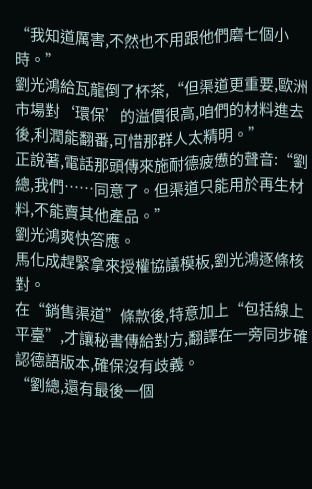“我知道厲害,不然也不用跟他們磨七個小時。”
劉光鴻給瓦龍倒了杯茶,“但渠道更重要,歐洲市場對‘環保’的溢價很高,咱們的材料進去後,利潤能翻番,可惜那群人太精明。”
正說著,電話那頭傳來施耐德疲憊的聲音:“劉總,我們……同意了。但渠道只能用於再生材料,不能賣其他產品。”
劉光鴻爽快答應。
馬化成趕緊拿來授權協議模板,劉光鴻逐條核對。
在“銷售渠道”條款後,特意加上“包括線上平臺”,才讓秘書傳給對方,翻譯在一旁同步確認德語版本,確保沒有歧義。
“劉總,還有最後一個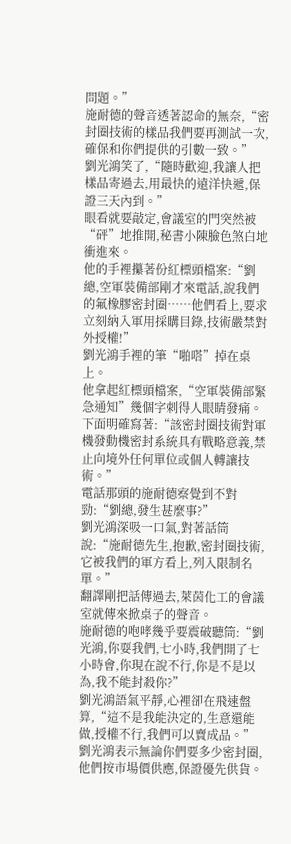問題。”
施耐德的聲音透著認命的無奈,“密封圈技術的樣品我們要再測試一次,確保和你們提供的引數一致。”
劉光鴻笑了,“隨時歡迎,我讓人把樣品寄過去,用最快的遠洋快遞,保證三天內到。”
眼看就要敲定,會議室的門突然被“砰”地推開,秘書小陳臉色煞白地衝進來。
他的手裡攥著份紅標頭檔案:“劉總,空軍裝備部剛才來電話,說我們的氟橡膠密封圈……他們看上,要求立刻納入軍用採購目錄,技術嚴禁對外授權!”
劉光鴻手裡的筆“啪嗒”掉在桌上。
他拿起紅標頭檔案,“空軍裝備部緊急通知”幾個字刺得人眼睛發痛。
下面明確寫著:“該密封圈技術對軍機發動機密封系統具有戰略意義,禁止向境外任何單位或個人轉讓技術。”
電話那頭的施耐德察覺到不對勁:“劉總,發生甚麼事?”
劉光鴻深吸一口氣,對著話筒說:“施耐德先生,抱歉,密封圈技術,它被我們的軍方看上,列入限制名單。”
翻譯剛把話傳過去,萊茵化工的會議室就傳來掀桌子的聲音。
施耐德的咆哮幾乎要震破聽筒:“劉光鴻,你耍我們,七小時,我們開了七小時會,你現在說不行,你是不是以為,我不能封殺你?”
劉光鴻語氣平靜,心裡卻在飛速盤算,“這不是我能決定的,生意還能做,授權不行,我們可以賣成品。”
劉光鴻表示無論你們要多少密封圈,他們按市場價供應,保證優先供貨。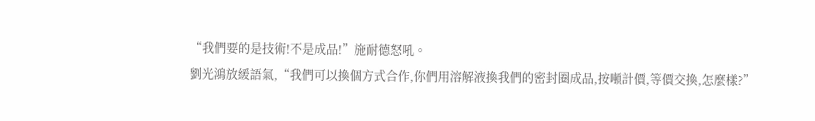“我們要的是技術!不是成品!”施耐德怒吼。
劉光鴻放緩語氣,“我們可以換個方式合作,你們用溶解液換我們的密封圈成品,按噸計價,等價交換,怎麼樣?”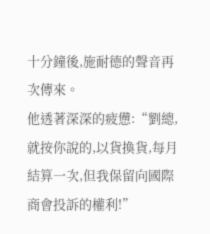十分鐘後,施耐德的聲音再次傳來。
他透著深深的疲憊:“劉總,就按你說的,以貨換貨,每月結算一次,但我保留向國際商會投訴的權利!”